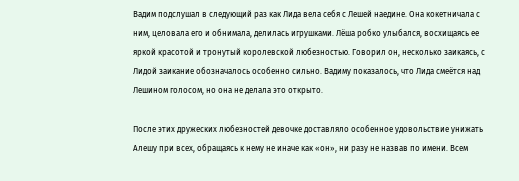Вадим подслушал в следующий раз как Лида вела себя с Лешей наедине. Она кокетничала с ним, целовала его и обнимала, делилась игрушками. Лёша робко улыбался, восхищаясь ее яркой красотой и тронутый королевской любезностью. Говорил он, несколько заикаясь, с Лидой заикание обозначалось особенно сильно. Вадиму показалось, что Лида смеётся над Лешином голосом, но она не делала это открыто.

После этих дружеских любезностей девочке доставляло особенное удовольствие унижать Алешу при всех, обращаясь к нему не иначе как «он», ни разу не назвав по имени. Всем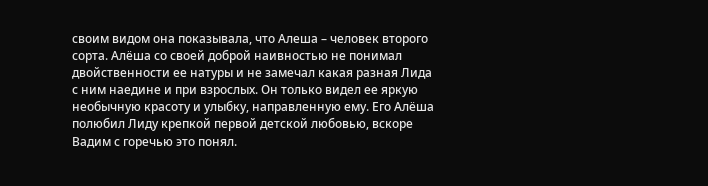своим видом она показывала, что Алеша – человек второго сорта. Алёша со своей доброй наивностью не понимал двойственности ее натуры и не замечал какая разная Лида с ним наедине и при взрослых. Он только видел ее яркую необычную красоту и улыбку, направленную ему. Его Алёша полюбил Лиду крепкой первой детской любовью, вскоре Вадим с горечью это понял.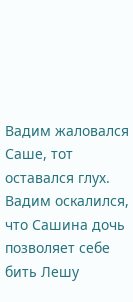Вадим жаловался Саше, тот оставался глух. Вадим оскалился, что Сашина дочь позволяет себе бить Лешу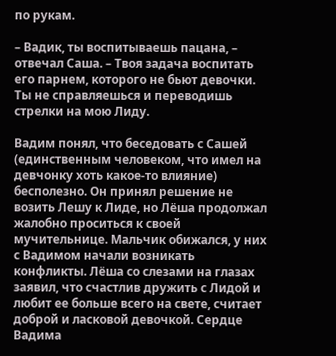по рукам.

– Вадик, ты воспитываешь пацана, – отвечал Саша. – Твоя задача воспитать его парнем, которого не бьют девочки. Ты не справляешься и переводишь стрелки на мою Лиду.

Вадим понял, что беседовать с Сашей (единственным человеком, что имел на девчонку хоть какое-то влияние) бесполезно. Он принял решение не возить Лешу к Лиде, но Лёша продолжал жалобно проситься к своей мучительнице. Мальчик обижался, у них с Вадимом начали возникать конфликты. Лёша со слезами на глазах заявил, что счастлив дружить с Лидой и любит ее больше всего на свете, считает доброй и ласковой девочкой. Сердце Вадима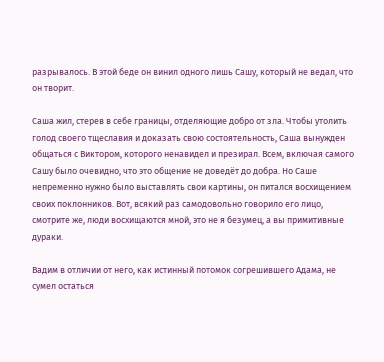разрывалось. В этой беде он винил одного лишь Сашу, который не ведал, что он творит.

Саша жил, стерев в себе границы, отделяющие добро от зла. Чтобы утолить голод своего тщеславия и доказать свою состоятельность, Саша вынужден общаться с Виктором, которого ненавидел и презирал. Всем, включая самого Сашу было очевидно, что это общение не доведёт до добра. Но Саше непременно нужно было выставлять свои картины, он питался восхищением своих поклонников. Вот, всякий раз самодовольно говорило его лицо, смотрите же, люди восхищаются мной, это не я безумец, а вы примитивные дураки.

Вадим в отличии от него, как истинный потомок согрешившего Адама, не сумел остаться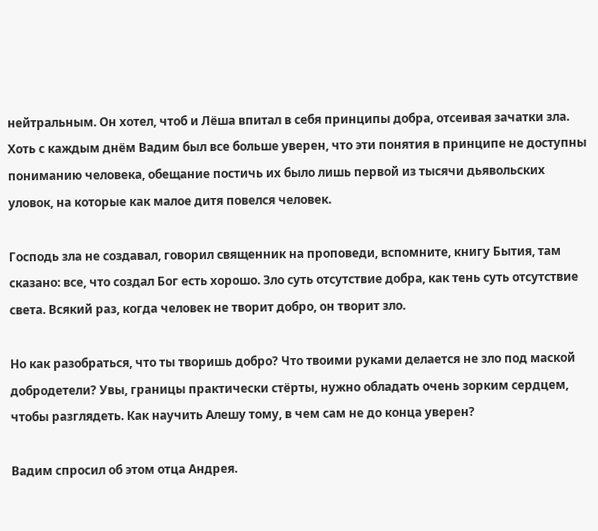нейтральным. Он хотел, чтоб и Лёша впитал в себя принципы добра, отсеивая зачатки зла. Хоть с каждым днём Вадим был все больше уверен, что эти понятия в принципе не доступны пониманию человека, обещание постичь их было лишь первой из тысячи дьявольских уловок, на которые как малое дитя повелся человек.

Господь зла не создавал, говорил священник на проповеди, вспомните, книгу Бытия, там сказано: все, что создал Бог есть хорошо. Зло суть отсутствие добра, как тень суть отсутствие света. Всякий раз, когда человек не творит добро, он творит зло.

Но как разобраться, что ты творишь добро? Что твоими руками делается не зло под маской добродетели? Увы, границы практически стёрты, нужно обладать очень зорким сердцем, чтобы разглядеть. Как научить Алешу тому, в чем сам не до конца уверен?

Вадим спросил об этом отца Андрея.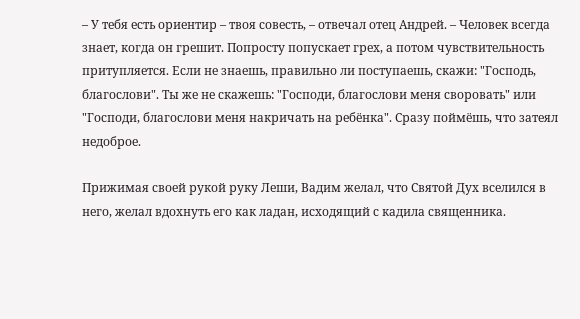– У тебя есть ориентир – твоя совесть, – отвечал отец Андрей. – Человек всегда знает, когда он грешит. Попросту попускает грех, а потом чувствительность притупляется. Если не знаешь, правильно ли поступаешь, скажи: "Господь, благослови". Ты же не скажешь: "Господи, благослови меня своровать" или "Господи, благослови меня накричать на ребёнка". Сразу поймёшь, что затеял недоброе.

Прижимая своей рукой руку Леши, Вадим желал, что Святой Дух вселился в него, желал вдохнуть его как ладан, исходящий с кадила священника.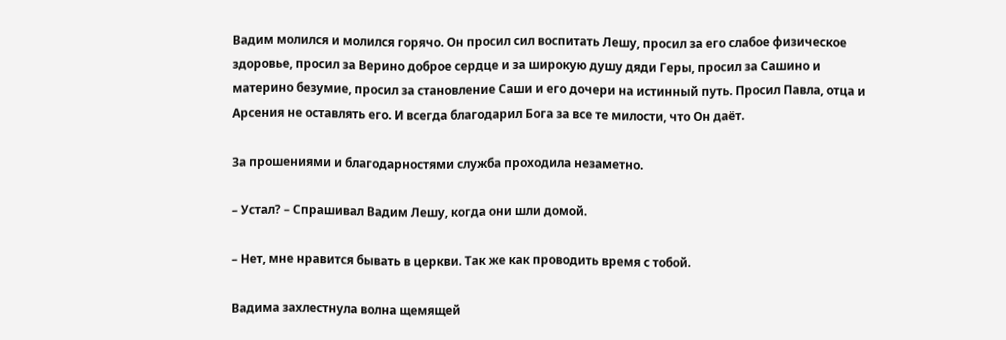Вадим молился и молился горячо. Он просил сил воспитать Лешу, просил за его слабое физическое здоровье, просил за Верино доброе сердце и за широкую душу дяди Геры, просил за Сашино и материно безумие, просил за становление Саши и его дочери на истинный путь. Просил Павла, отца и Арсения не оставлять его. И всегда благодарил Бога за все те милости, что Он даёт.

За прошениями и благодарностями служба проходила незаметно.

– Устал? – Спрашивал Вадим Лешу, когда они шли домой.

– Нет, мне нравится бывать в церкви. Так же как проводить время с тобой.

Вадима захлестнула волна щемящей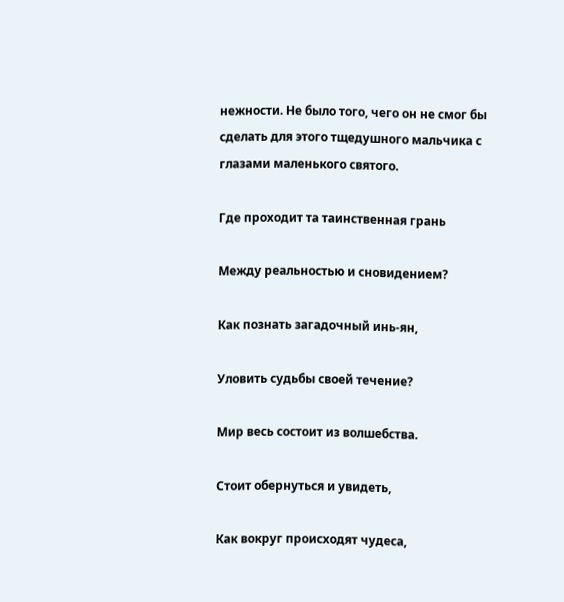нежности. Не было того, чего он не смог бы сделать для этого тщедушного мальчика с глазами маленького святого.

Где проходит та таинственная грань

Между реальностью и сновидением?

Как познать загадочный инь-ян,

Уловить судьбы своей течение?

Мир весь состоит из волшебства.

Стоит обернуться и увидеть,

Как вокруг происходят чудеса,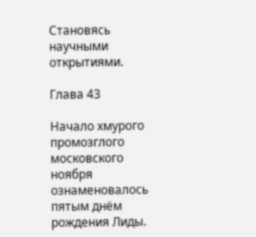Становясь научными открытиями.

Глава 43

Начало хмурого промозглого московского ноября ознаменовалось пятым днём рождения Лиды.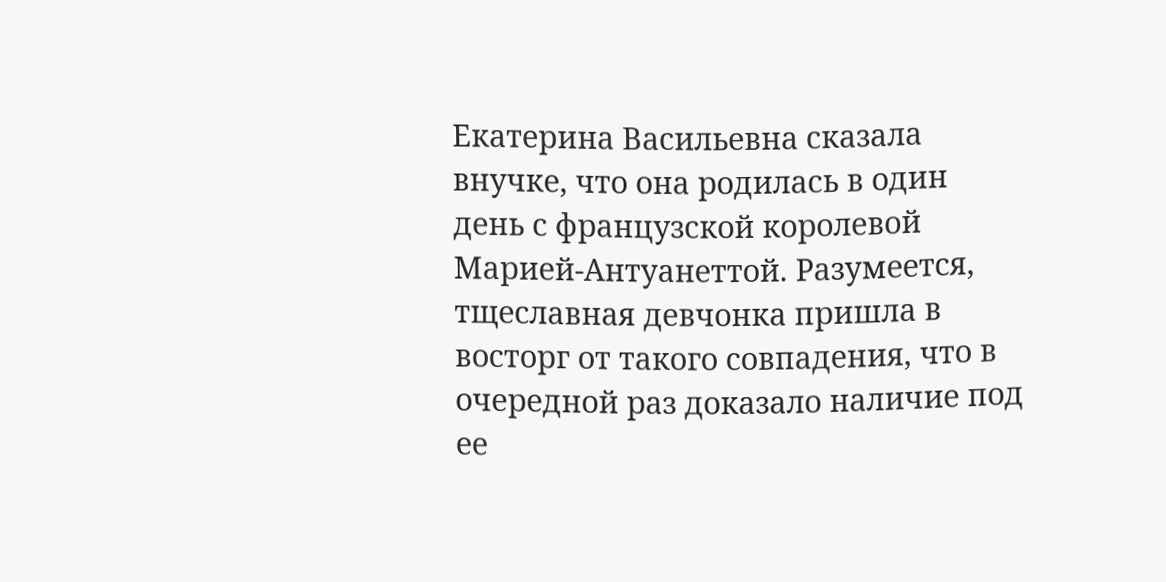Екатерина Васильевна сказала внучке, что она родилась в один день с французской королевой Марией-Антуанеттой. Разумеется, тщеславная девчонка пришла в восторг от такого совпадения, что в очередной раз доказало наличие под ее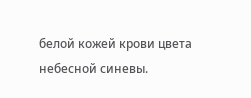белой кожей крови цвета небесной синевы.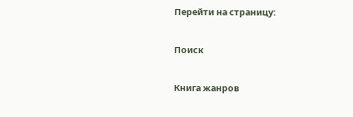Перейти на страницу:

Поиск

Книга жанров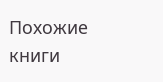Похожие книги